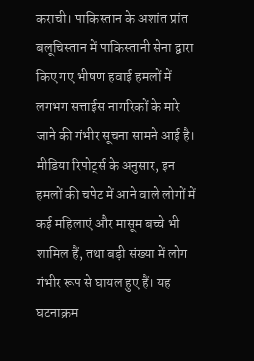कराची। पाकिस्तान के अशांत प्रांत बलूचिस्तान में पाकिस्तानी सेना द्वारा किए गए भीषण हवाई हमलों में लगभग सत्ताईस नागरिकों के मारे जाने की गंभीर सूचना सामने आई है। मीडिया रिपोर्ट्स के अनुसार, इन हमलों की चपेट में आने वाले लोगों में कई महिलाएं और मासूम बच्चे भी शामिल हैं, तथा बड़ी संख्या में लोग गंभीर रूप से घायल हुए हैं। यह घटनाक्रम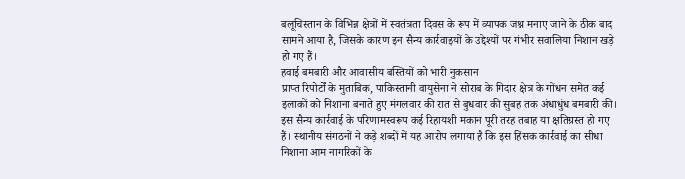बलूचिस्तान के विभिन्न क्षेत्रों में स्वतंत्रता दिवस के रूप में व्यापक जश्न मनाए जाने के ठीक बाद सामने आया है, जिसके कारण इन सैन्य कार्रवाइयों के उद्देश्यों पर गंभीर सवालिया निशान खड़े हो गए हैं।
हवाई बमबारी और आवासीय बस्तियों को भारी नुकसान
प्राप्त रिपोर्टों के मुताबिक, पाकिस्तानी वायुसेना ने सोराब के गिदार क्षेत्र के गोंधन समेत कई इलाकों को निशाना बनाते हुए मंगलवार की रात से बुधवार की सुबह तक अंधाधुंध बमबारी की। इस सैन्य कार्रवाई के परिणामस्वरूप कई रिहायशी मकान पूरी तरह तबाह या क्षतिग्रस्त हो गए हैं। स्थानीय संगठनों ने कड़े शब्दों में यह आरोप लगाया है कि इस हिंसक कार्रवाई का सीधा निशाना आम नागरिकों के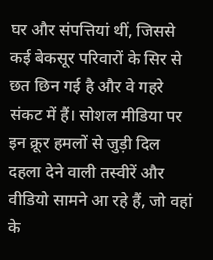घर और संपत्तियां थीं, जिससे कई बेकसूर परिवारों के सिर से छत छिन गई है और वे गहरे संकट में हैं। सोशल मीडिया पर इन क्रूर हमलों से जुड़ी दिल दहला देने वाली तस्वीरें और वीडियो सामने आ रहे हैं, जो वहां के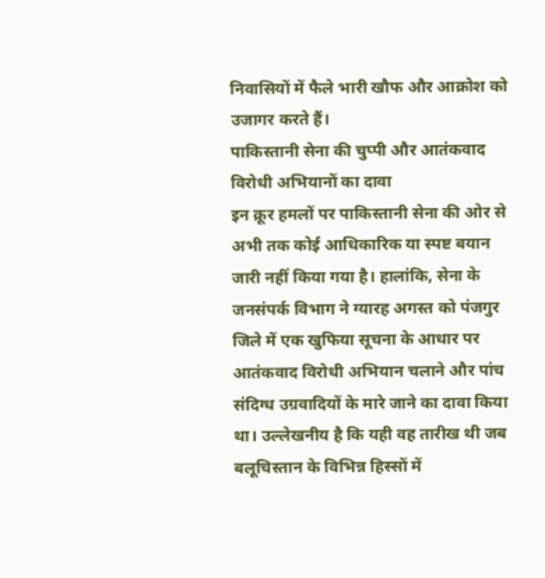निवासियों में फैले भारी खौफ और आक्रोश को उजागर करते हैं।
पाकिस्तानी सेना की चुप्पी और आतंकवाद विरोधी अभियानों का दावा
इन क्रूर हमलों पर पाकिस्तानी सेना की ओर से अभी तक कोई आधिकारिक या स्पष्ट बयान जारी नहीं किया गया है। हालांकि, सेना के जनसंपर्क विभाग ने ग्यारह अगस्त को पंजगुर जिले में एक खुफिया सूचना के आधार पर आतंकवाद विरोधी अभियान चलाने और पांच संदिग्ध उग्रवादियों के मारे जाने का दावा किया था। उल्लेखनीय है कि यही वह तारीख थी जब बलूचिस्तान के विभिन्न हिस्सों में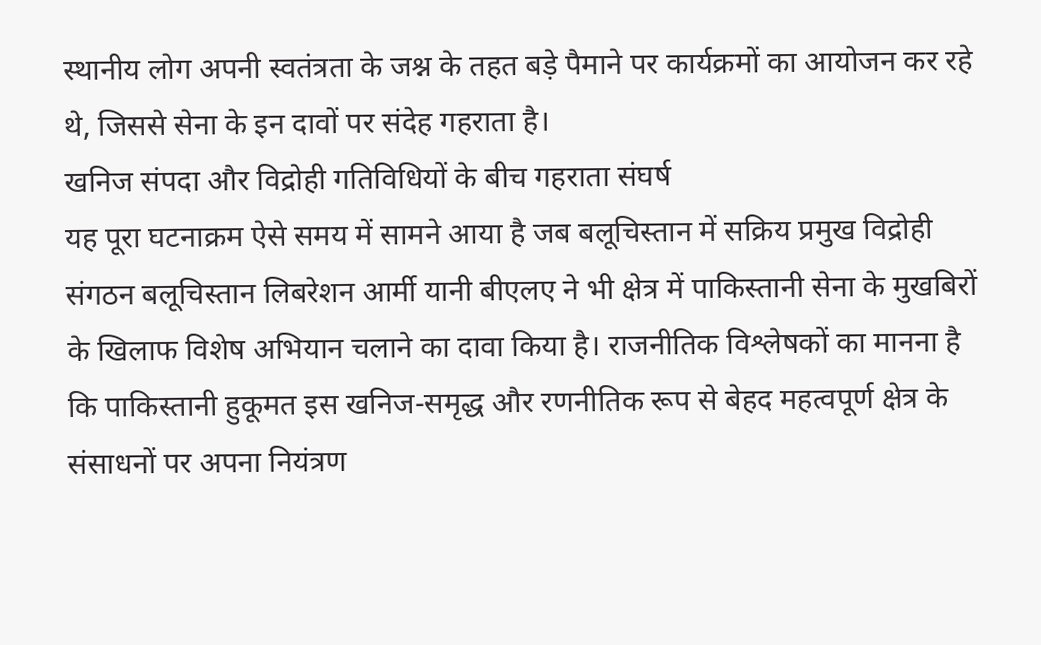स्थानीय लोग अपनी स्वतंत्रता के जश्न के तहत बड़े पैमाने पर कार्यक्रमों का आयोजन कर रहे थे, जिससे सेना के इन दावों पर संदेह गहराता है।
खनिज संपदा और विद्रोही गतिविधियों के बीच गहराता संघर्ष
यह पूरा घटनाक्रम ऐसे समय में सामने आया है जब बलूचिस्तान में सक्रिय प्रमुख विद्रोही संगठन बलूचिस्तान लिबरेशन आर्मी यानी बीएलए ने भी क्षेत्र में पाकिस्तानी सेना के मुखबिरों के खिलाफ विशेष अभियान चलाने का दावा किया है। राजनीतिक विश्लेषकों का मानना है कि पाकिस्तानी हुकूमत इस खनिज-समृद्ध और रणनीतिक रूप से बेहद महत्वपूर्ण क्षेत्र के संसाधनों पर अपना नियंत्रण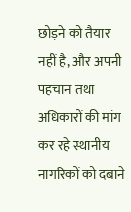छोड़ने को तैयार नहीं है, और अपनी पहचान तथा अधिकारों की मांग कर रहे स्थानीय नागरिकों को दबाने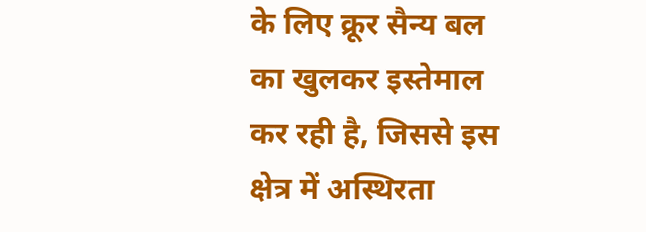के लिए क्रूर सैन्य बल का खुलकर इस्तेमाल कर रही है, जिससे इस क्षेत्र में अस्थिरता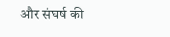और संघर्ष की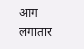आग लगातार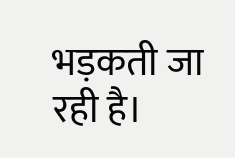भड़कती जा रही है।